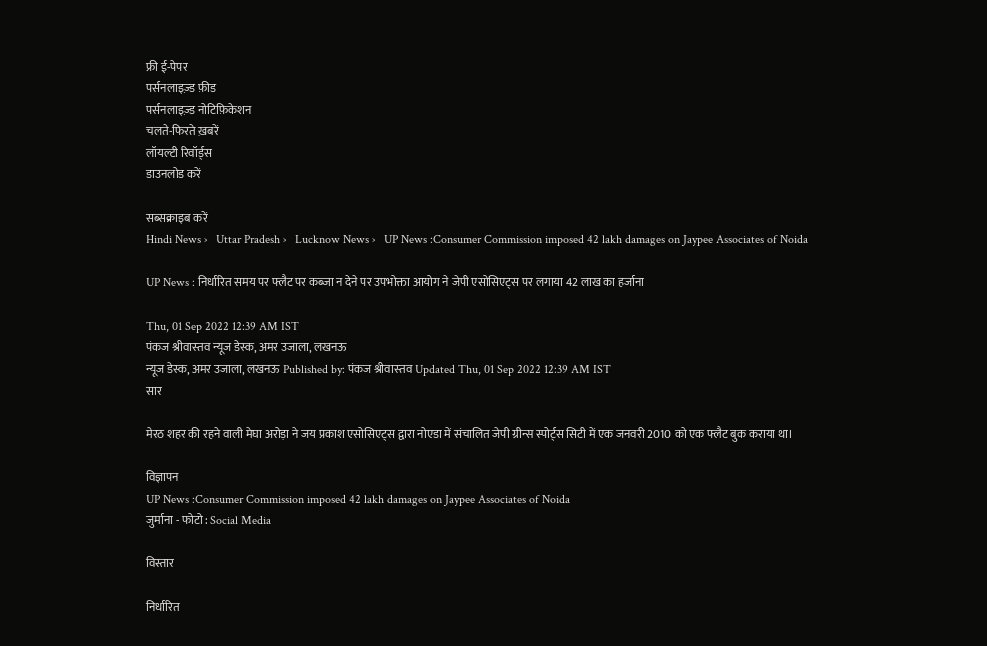फ्री ई-पेपर
पर्सनलाइज़्ड फ़ीड
पर्सनलाइज़्ड नोटिफ़िकेशन
चलते-फिरते ख़बरें
लॉयल्टी रिवॉर्ड्स
डाउनलोड करें

सब्सक्राइब करें
Hindi News ›   Uttar Pradesh ›   Lucknow News ›   UP News :Consumer Commission imposed 42 lakh damages on Jaypee Associates of Noida

UP News : निर्धारित समय पर फ्लैट पर कब्जा न देने पर उपभोक्ता आयोग ने जेपी एसोसिएट्स पर लगाया 42 लाख का हर्जाना

Thu, 01 Sep 2022 12:39 AM IST
पंकज श्रीवास्‍तव न्यूज डेस्क, अमर उजाला, लखनऊ
न्यूज डेस्क, अमर उजाला, लखनऊ Published by: पंकज श्रीवास्‍तव Updated Thu, 01 Sep 2022 12:39 AM IST
सार

मेरठ शहर की रहने वाली मेघा अरोड़ा ने जय प्रकाश एसोसिएट्स द्वारा नोएडा में संचालित जेपी ग्रीन्स स्पोर्ट्स सिटी में एक जनवरी 2010 को एक फ्लैट बुक कराया था।

विज्ञापन
UP News :Consumer Commission imposed 42 lakh damages on Jaypee Associates of Noida
जुर्माना - फोटो : Social Media

विस्तार

निर्धारित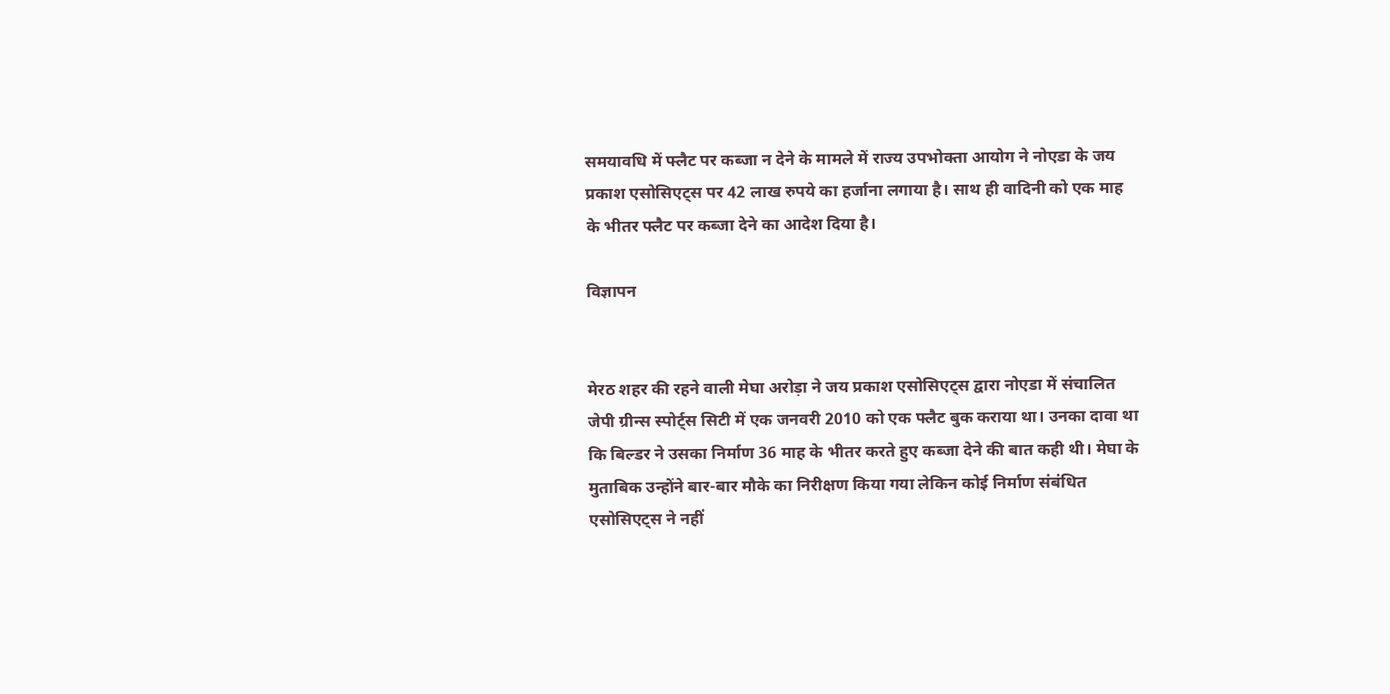समयावधि में फ्लैट पर कब्जा न देने के मामले में राज्य उपभोक्ता आयोग ने नोएडा के जय प्रकाश एसोसिएट्स पर 42 लाख रुपये का हर्जाना लगाया है। साथ ही वादिनी को एक माह के भीतर फ्लैट पर कब्जा देने का आदेश दिया है।

विज्ञापन


मेरठ शहर की रहने वाली मेघा अरोड़ा ने जय प्रकाश एसोसिएट्स द्वारा नोएडा में संचालित जेपी ग्रीन्स स्पोर्ट्स सिटी में एक जनवरी 2010 को एक फ्लैट बुक कराया था। उनका दावा था कि बिल्डर ने उसका निर्माण 36 माह के भीतर करते हुए कब्जा देने की बात कही थी। मेघा के मुताबिक उन्होंने बार-बार मौके का निरीक्षण किया गया लेकिन कोई निर्माण संबंधित एसोसिएट्स ने नहीं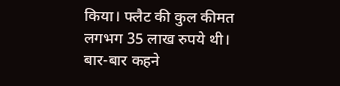किया। फ्लैट की कुल कीमत लगभग 35 लाख रुपये थी। बार-बार कहने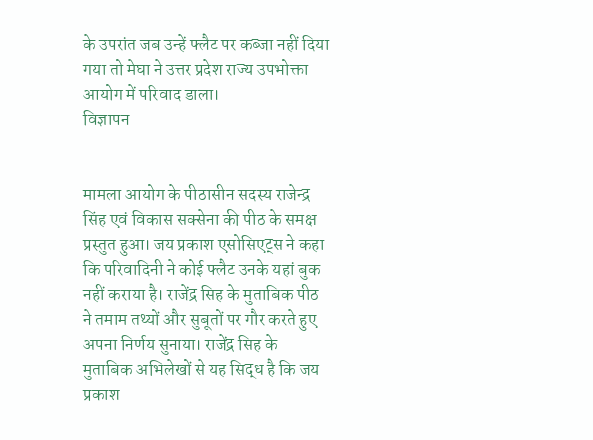के उपरांत जब उन्हें फ्लैट पर कब्जा नहीं दिया गया तो मेघा ने उत्तर प्रदेश राज्य उपभोक्ता आयोग में परिवाद डाला।
विज्ञापन


मामला आयोग के पीठासीन सदस्य राजेन्द्र सिंह एवं विकास सक्सेना की पीठ के समक्ष प्रस्तुत हुआ। जय प्रकाश एसोसिएट्स ने कहा कि परिवादिनी ने कोई फ्लैट उनके यहां बुक नहीं कराया है। राजेंद्र सिह के मुताबिक पीठ ने तमाम तथ्यों और सुबूतों पर गौर करते हुए अपना निर्णय सुनाया। राजेंद्र सिह के मुताबिक अभिलेखों से यह सिद्ध है कि जय प्रकाश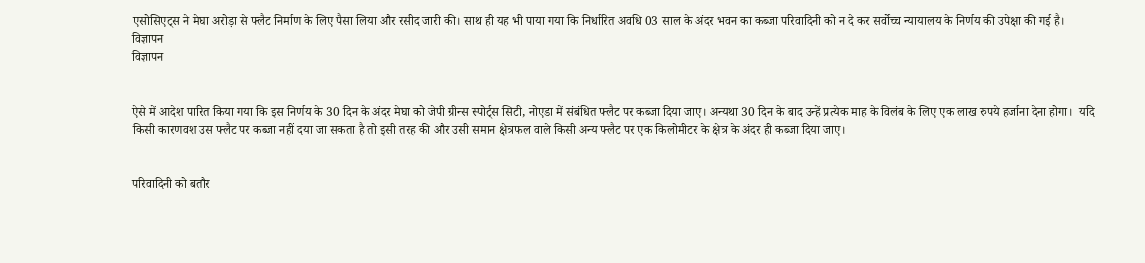एसोसिएट्स ने मेघा अरोड़ा से फ्लैट निर्माण के लिए पैसा लिया और रसीद जारी की। साथ ही यह भी पाया गया कि निर्धारित अवधि 03 साल के अंदर भवन का कब्जा परिवादिनी को न दे कर सर्वोच्च न्यायालय के निर्णय की उपेक्षा की गई है।
विज्ञापन
विज्ञापन


ऐसे में आदेश पारित किया गया कि इस निर्णय के 30 दिन के अंदर मेघा को जेपी ग्रीन्स स्पोर्ट्स सिटी, नोएडा में संबंधित फ्लैट पर कब्जा दिया जाए। अन्यथा 30 दिन के बाद उन्हें प्रत्येक माह के विलंब के लिए एक लाख रुपये हर्जाना देना होगा।  यदि किसी कारणवश उस फ्लैट पर कब्जा नहीं दया जा सकता है तो इसी तरह की और उसी समान क्षेत्रफल वाले किसी अन्य फ्लैट पर एक किलोमीटर के क्षेत्र के अंदर ही कब्जा दिया जाए।


परिवादिनी को बतौर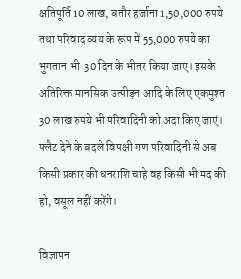क्षतिपूर्ति 10 लाख, बतौर हर्जाना 1,50,000 रुपये तथा परिवाद व्यय के रूप में 55,000 रुपये का भुगतान भी  30 दिन के भीतर किया जाए। इसके अतिरिक्त मानसिक उत्पीड़न आदि के लिए एकमुश्त 30 लाख रुपये भी परिवादिनी को अदा किए जाएं। फ्लैट देने के बदले विपक्षी गण परिवादिनी से अब किसी प्रकार की धनराशि चाहे वह किसी भी मद की हो, वसूल नहीं करेंगे।

विज्ञापन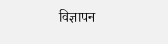विज्ञापन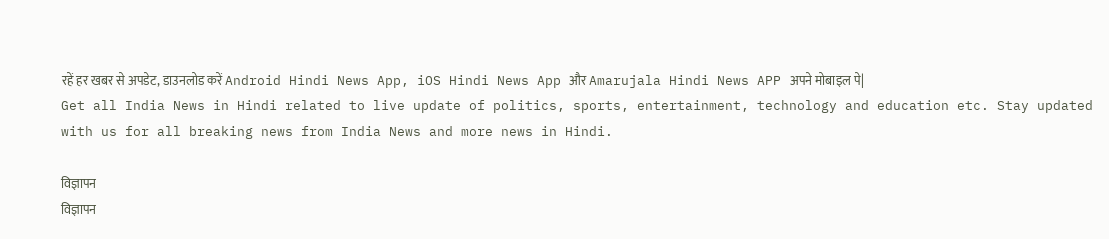रहें हर खबर से अपडेट, डाउनलोड करें Android Hindi News App, iOS Hindi News App और Amarujala Hindi News APP अपने मोबाइल पे|
Get all India News in Hindi related to live update of politics, sports, entertainment, technology and education etc. Stay updated with us for all breaking news from India News and more news in Hindi.

विज्ञापन
विज्ञापन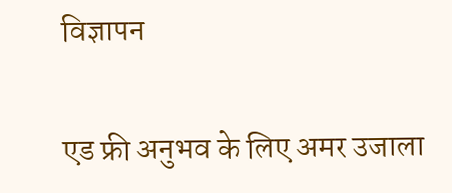विज्ञापन

एड फ्री अनुभव के लिए अमर उजाला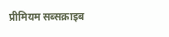प्रीमियम सब्सक्राइब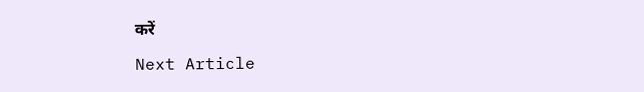करें

Next Article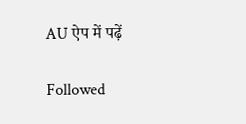AU ऐप में पढ़ें

Followed